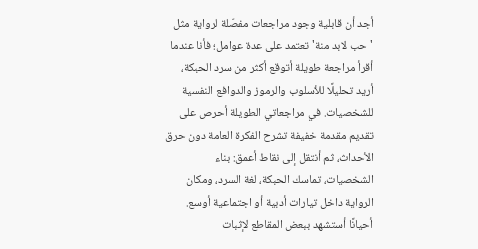أجد أن قابلية وجود مراجعات مفصّلة لرواية مثل 'حب لابد منة' تعتمد على عدة عوامل؛ فأنا عندما أقرأ مراجعة طويلة أتوقع أكثر من سرد الحبكة، أريد تحليلًا للأسلوب والرموز والدوافع النفسية للشخصيات. في مراجعاتي الطويلة أحرص على تقديم مقدمة خفيفة تشرح الفكرة العامة دون حرق الأحداث، ثم أنتقل إلى نقاط أعمق: بناء الشخصيات، تماسك الحبكة، لغة السرد، ومكان الرواية داخل تيارات أدبية أو اجتماعية أوسع. أحيانًا أستشهد ببعض المقاطع لإثبات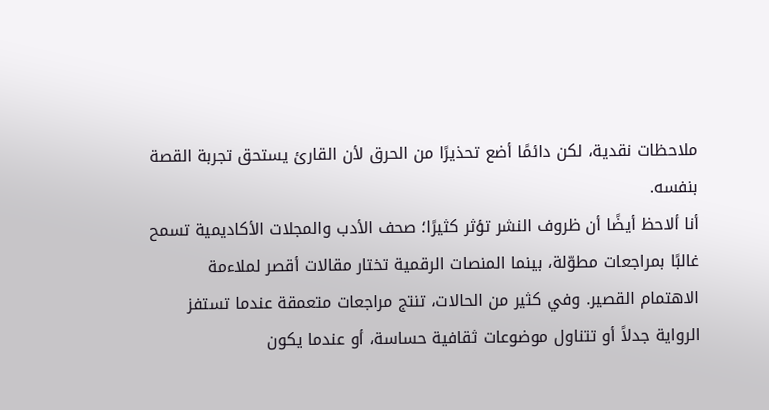ملاحظات نقدية، لكن دائمًا أضع تحذيرًا من الحرق لأن القارئ يستحق تجربة القصة بنفسه.
أنا ألاحظ أيضًا أن ظروف النشر تؤثر كثيرًا؛ صحف الأدب والمجلات الأكاديمية تسمح غالبًا بمراجعات مطوّلة، بينما المنصات الرقمية تختار مقالات أقصر لملاءمة الاهتمام القصير. وفي كثير من الحالات، تنتج مراجعات متعمقة عندما تستفز الرواية جدلاً أو تتناول موضوعات ثقافية حساسة، أو عندما يكون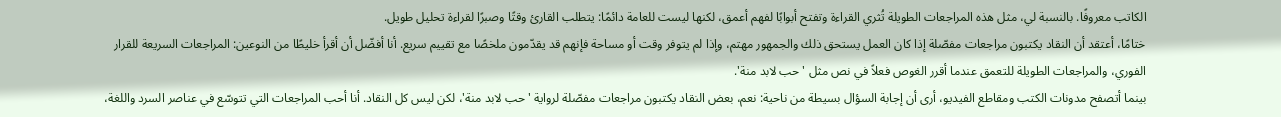الكاتب معروفًا. بالنسبة لي، مثل هذه المراجعات الطويلة تُثري القراءة وتفتح أبوابًا لفهم أعمق، لكنها ليست للعامة دائمًا: يتطلب القارئ وقتًا وصبرًا لقراءة تحليل طويل.
ختامًا، أعتقد أن النقاد يكتبون مراجعات مفصّلة إذا كان العمل يستحق ذلك والجمهور مهتم، وإذا لم يتوفر وقت أو مساحة فإنهم قد يقدّمون ملخصًا مع تقييم سريع. أنا أفضّل أن أقرأ خليطًا من النوعين: المراجعات السريعة للقرار الفوري، والمراجعات الطويلة للتعمق عندما أقرر الغوص فعلاً في نص مثل 'حب لابد منة'.
بينما أتصفح مدونات الكتب ومقاطع الفيديو، أرى أن إجابة السؤال بسيطة من ناحية: نعم، بعض النقاد يكتبون مراجعات مفصّلة لرواية 'حب لابد منة'، لكن ليس كل النقاد. أنا أحب المراجعات التي تتوسّع في عناصر السرد واللغة،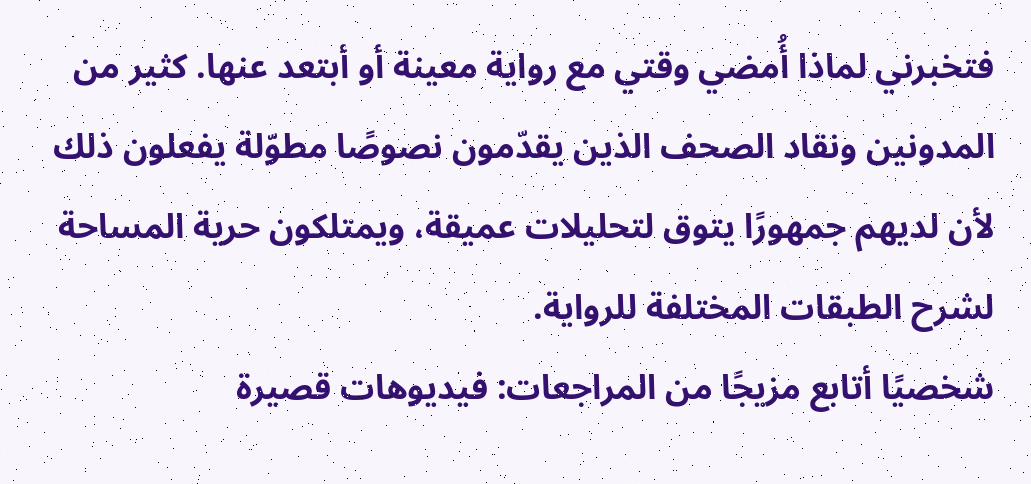فتخبرني لماذا أُمضي وقتي مع رواية معينة أو أبتعد عنها. كثير من المدونين ونقاد الصحف الذين يقدّمون نصوصًا مطوّلة يفعلون ذلك لأن لديهم جمهورًا يتوق لتحليلات عميقة، ويمتلكون حرية المساحة لشرح الطبقات المختلفة للرواية.
شخصيًا أتابع مزيجًا من المراجعات: فيديوهات قصيرة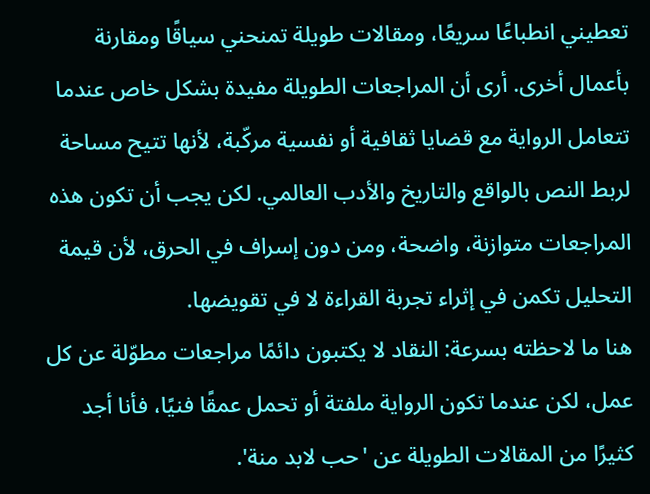تعطيني انطباعًا سريعًا، ومقالات طويلة تمنحني سياقًا ومقارنة بأعمال أخرى. أرى أن المراجعات الطويلة مفيدة بشكل خاص عندما تتعامل الرواية مع قضايا ثقافية أو نفسية مركّبة، لأنها تتيح مساحة لربط النص بالواقع والتاريخ والأدب العالمي. لكن يجب أن تكون هذه المراجعات متوازنة، واضحة، ومن دون إسراف في الحرق، لأن قيمة التحليل تكمن في إثراء تجربة القراءة لا في تقويضها.
هنا ما لاحظته بسرعة: النقاد لا يكتبون دائمًا مراجعات مطوّلة عن كل عمل، لكن عندما تكون الرواية ملفتة أو تحمل عمقًا فنيًا، فأنا أجد كثيرًا من المقالات الطويلة عن 'حب لابد منة'.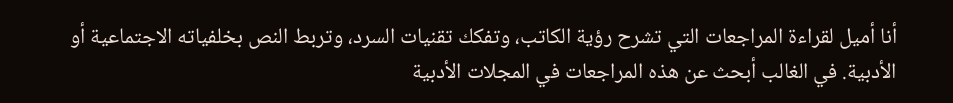أنا أميل لقراءة المراجعات التي تشرح رؤية الكاتب، وتفكك تقنيات السرد، وتربط النص بخلفياته الاجتماعية أو الأدبية. في الغالب أبحث عن هذه المراجعات في المجلات الأدبية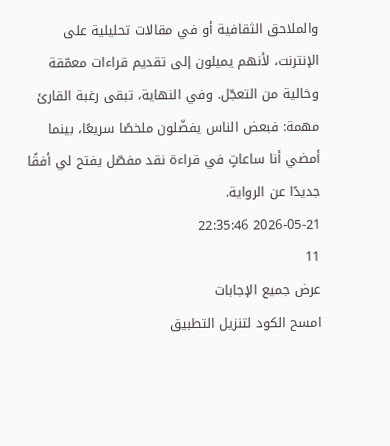والملاحق الثقافية أو في مقالات تحليلية على الإنترنت، لأنهم يميلون إلى تقديم قراءات معمّقة وخالية من التعجّل. وفي النهاية، تبقى رغبة القارئ مهمة: فبعض الناس يفضّلون ملخصًا سريعًا، بينما أمضي أنا ساعاتٍ في قراءة نقد مفصّل يفتح لي أفقًا جديدًا عن الرواية.
2026-05-21 22:35:46
11
عرض جميع الإجابات
امسح الكود لتنزيل التطبيق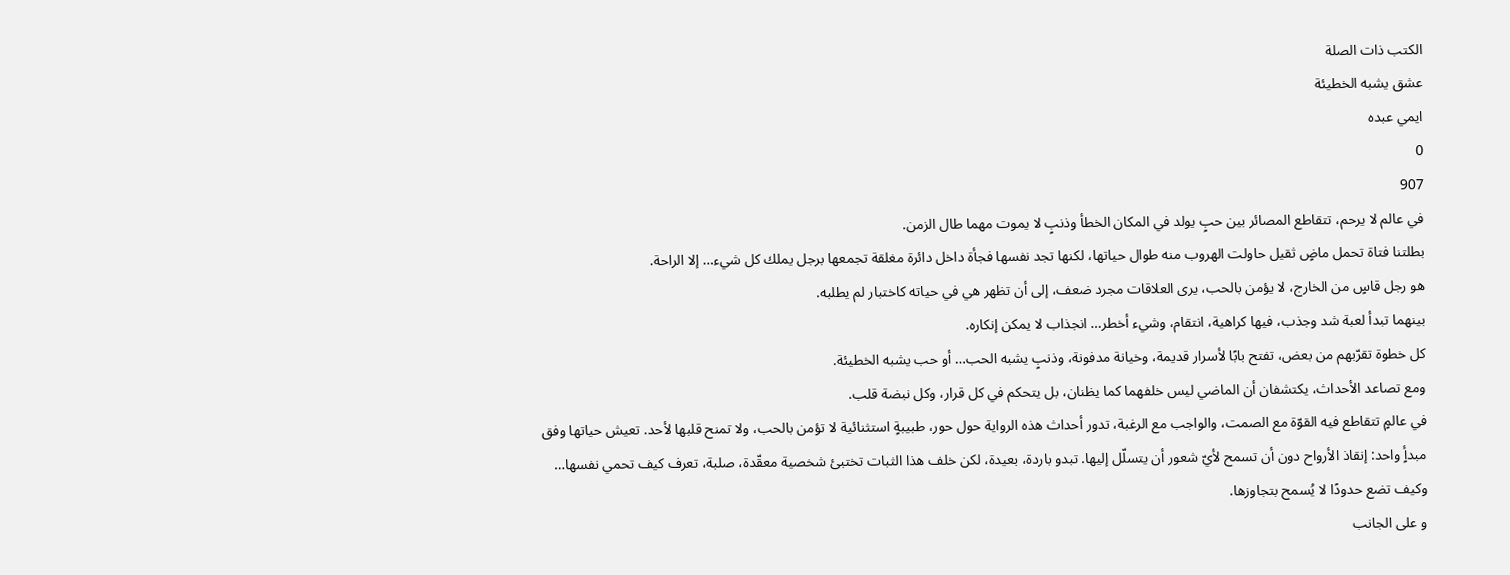الكتب ذات الصلة
عشق يشبه الخطيئة
ايمي عبده
0
907
في عالم لا يرحم، تتقاطع المصائر بين حبٍ يولد في المكان الخطأ وذنبٍ لا يموت مهما طال الزمن.
بطلتنا فتاة تحمل ماضٍ ثقيل حاولت الهروب منه طوال حياتها، لكنها تجد نفسها فجأة داخل دائرة مغلقة تجمعها برجل يملك كل شيء… إلا الراحة.
هو رجل قاسٍ من الخارج، لا يؤمن بالحب، يرى العلاقات مجرد ضعف، إلى أن تظهر هي في حياته كاختبار لم يطلبه.
بينهما تبدأ لعبة شد وجذب، فيها كراهية، انتقام، وشيء أخطر… انجذاب لا يمكن إنكاره.
كل خطوة تقرّبهم من بعض، تفتح بابًا لأسرار قديمة، وخيانة مدفونة، وذنبٍ يشبه الحب… أو حب يشبه الخطيئة.
ومع تصاعد الأحداث، يكتشفان أن الماضي ليس خلفهما كما يظنان، بل يتحكم في كل قرار، وكل نبضة قلب.
في عالمٍ تتقاطع فيه القوّة مع الصمت، والواجب مع الرغبة، تدور أحداث هذه الرواية حول حور، طبيبةٍ استثنائية لا تؤمن بالحب، ولا تمنح قلبها لأحد. تعيش حياتها وفق مبدأٍ واحد: إنقاذ الأرواح دون أن تسمح لأيّ شعور أن يتسلّل إليها. تبدو باردة، بعيدة، لكن خلف هذا الثبات تختبئ شخصية معقّدة، صلبة، تعرف كيف تحمي نفسها… وكيف تضع حدودًا لا يُسمح بتجاوزها.
و على الجانب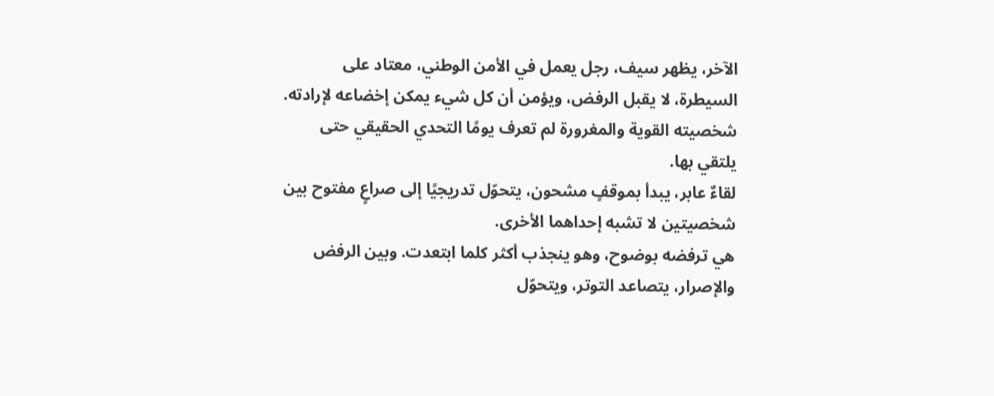الآخر، يظهر سيف، رجل يعمل في الأمن الوطني، معتاد على السيطرة، لا يقبل الرفض، ويؤمن أن كل شيء يمكن إخضاعه لإرادته. شخصيته القوية والمغرورة لم تعرف يومًا التحدي الحقيقي حتى يلتقي بها.
لقاءٌ عابر، يبدأ بموقفٍ مشحون، يتحوّل تدريجيًا إلى صراعٍ مفتوح بين شخصيتين لا تشبه إحداهما الأخرى.
هي ترفضه بوضوح، وهو ينجذب أكثر كلما ابتعدت. وبين الرفض والإصرار، يتصاعد التوتر، ويتحوّل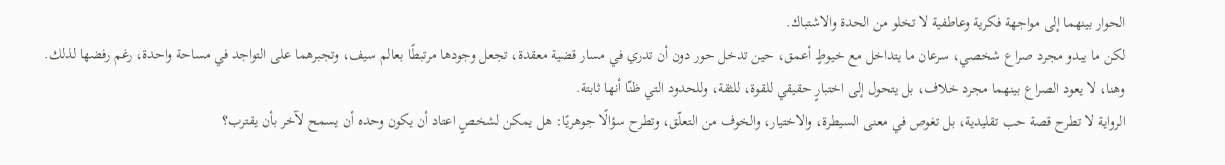الحوار بينهما إلى مواجهة فكرية وعاطفية لا تخلو من الحدة والاشتباك.
لكن ما يبدو مجرد صراع شخصي، سرعان ما يتداخل مع خيوطٍ أعمق، حين تدخل حور دون أن تدري في مسار قضية معقدة، تجعل وجودها مرتبطًا بعالم سيف، وتجبرهما على التواجد في مساحة واحدة، رغم رفضها لذلك.
وهنا، لا يعود الصراع بينهما مجرد خلاف، بل يتحول إلى اختبارٍ حقيقي للقوة، للثقة، وللحدود التي ظنّا أنها ثابتة.
الرواية لا تطرح قصة حب تقليدية، بل تغوص في معنى السيطرة، والاختيار، والخوف من التعلّق، وتطرح سؤالًا جوهريًا: هل يمكن لشخصٍ اعتاد أن يكون وحده أن يسمح لآخر بأن يقترب؟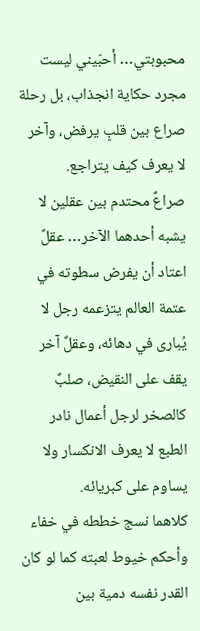محبوبتي… أحبّيني ليست مجرد حكاية انجذاب، بل رحلة صراع بين قلبٍ يرفض، وآخر لا يعرف كيف يتراجع.
صراعٌ محتدم بين عقلين لا يشبه أحدهما الآخر… عقلٌ اعتاد أن يفرض سطوته في عتمة العالم يتزعمه رجل لا يُبارى في دهائه، وعقلٌ آخر يقف على النقيض، صلبٌ كالصخر لرجل أعمال نادر الطبع لا يعرف الانكسار ولا يساوم على كبريائه.
كلاهما نسج خططه في خفاء وأحكم خيوط لعبته كما لو كان القدر نفسه دمية بين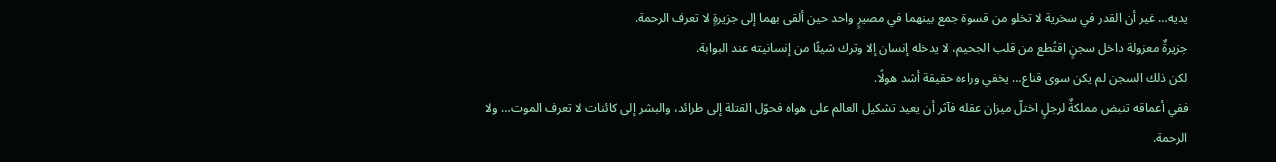يديه… غير أن القدر في سخرية لا تخلو من قسوة جمع بينهما في مصيرٍ واحد حين ألقى بهما إلى جزيرةٍ لا تعرف الرحمة.
جزيرةٌ معزولة داخل سجنٍ اقتُطع من قلب الجحيم، لا يدخله إنسان إلا وترك شيئًا من إنسانيته عند البوابة.
لكن ذلك السجن لم يكن سوى قناع… يخفي وراءه حقيقة أشد هولًا.
ففي أعماقه تنبض مملكةٌ لرجلٍ اختلّ ميزان عقله فآثر أن يعيد تشكيل العالم على هواه فحوّل القتلة إلى طرائد، والبشر إلى كائنات لا تعرف الموت… ولا الرحمة.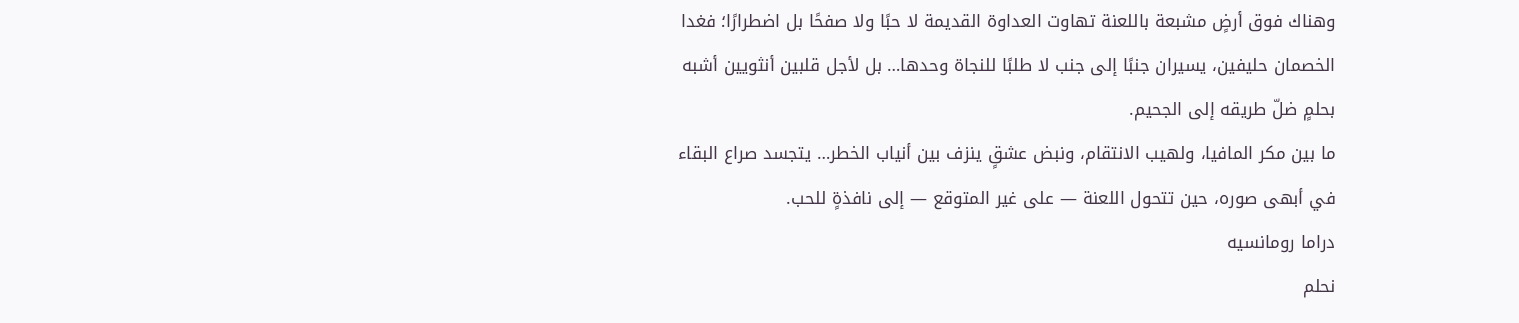وهناك فوق أرضٍ مشبعة باللعنة تهاوت العداوة القديمة لا حبًا ولا صفحًا بل اضطرارًا؛ فغدا الخصمان حليفين، يسيران جنبًا إلى جنب لا طلبًا للنجاة وحدها… بل لأجل قلبين أنثويين أشبه بحلمٍ ضلّ طريقه إلى الجحيم.
ما بين مكر المافيا، ولهيب الانتقام، ونبض عشقٍ ينزف بين أنياب الخطر… يتجسد صراع البقاء في أبهى صوره، حين تتحول اللعنة — على غير المتوقع — إلى نافذةٍ للحب.
دراما رومانسيه
نحلم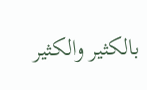بالكثير والكثير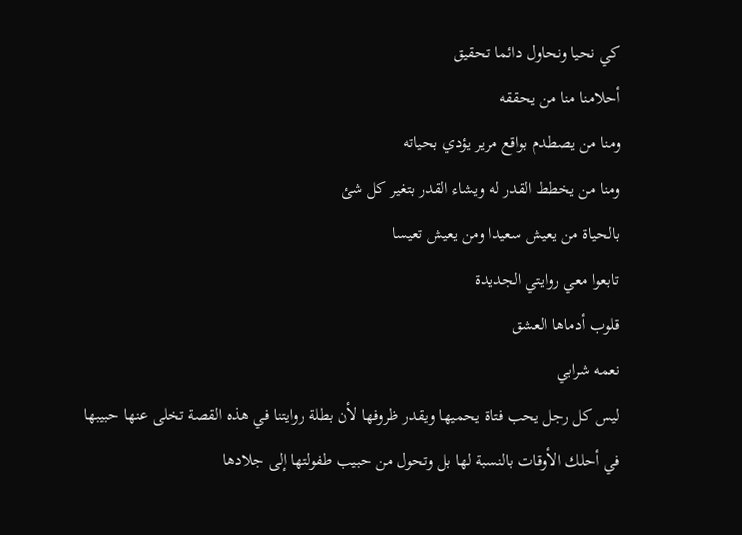كي نحيا ونحاول دائما تحقيق
أحلامنا منا من يحققه
ومنا من يصطدم بواقع مرير يؤدي بحياته
ومنا من يخطط القدر له ويشاء القدر بتغير كل شئ
بالحياة من يعيش سعيدا ومن يعيش تعيسا
تابعوا معي روايتي الجديدة
قلوب أدماها العشق
نعمه شرابي
ليس كل رجل يحب فتاة يحميها ويقدر ظروفها لأن بطلة روايتنا في هذه القصة تخلى عنها حبيبها في أحلك الأوقات بالنسبة لها بل وتحول من حبيب طفولتها إلى جلادها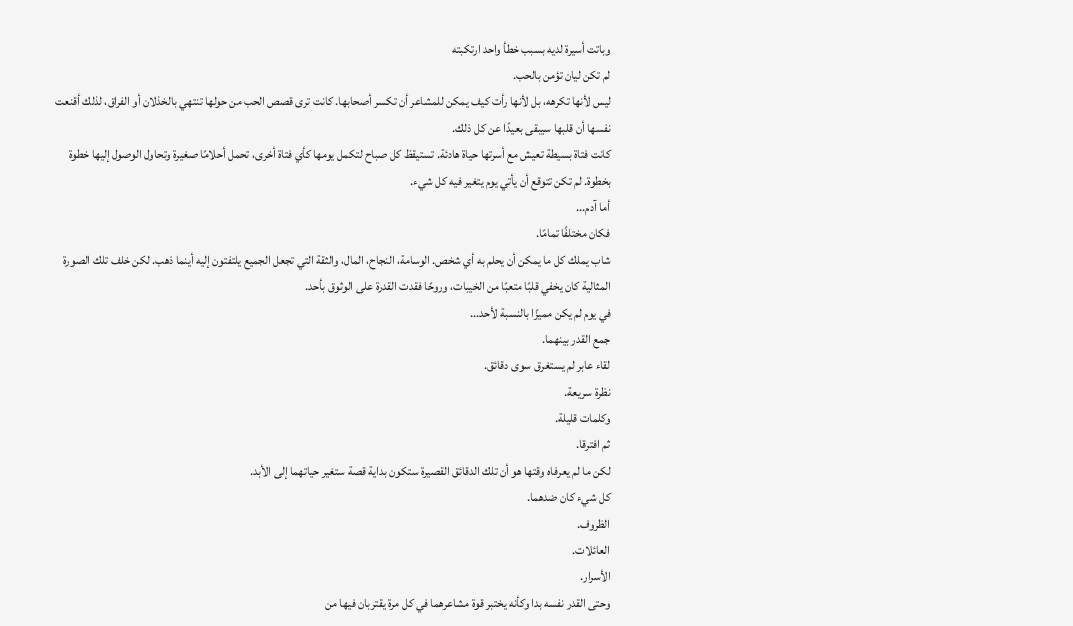وباتت أسيرة لديه بسبب خطأ واحد ارتكبته
لم تكن ليان تؤمن بالحب.
ليس لأنها تكرهه، بل لأنها رأت كيف يمكن للمشاعر أن تكسر أصحابها. كانت ترى قصص الحب من حولها تنتهي بالخذلان أو الفراق، لذلك أقنعت نفسها أن قلبها سيبقى بعيدًا عن كل ذلك.
كانت فتاة بسيطة تعيش مع أسرتها حياة هادئة. تستيقظ كل صباح لتكمل يومها كأي فتاة أخرى، تحمل أحلامًا صغيرة وتحاول الوصول إليها خطوة بخطوة. لم تكن تتوقع أن يأتي يوم يتغير فيه كل شيء.
أما آدم...
فكان مختلفًا تمامًا.
شاب يملك كل ما يمكن أن يحلم به أي شخص. الوسامة، النجاح، المال، والثقة التي تجعل الجميع يلتفتون إليه أينما ذهب. لكن خلف تلك الصورة المثالية كان يخفي قلبًا متعبًا من الخيبات، وروحًا فقدت القدرة على الوثوق بأحد.
في يوم لم يكن مميزًا بالنسبة لأحد...
جمع القدر بينهما.
لقاء عابر لم يستغرق سوى دقائق.
نظرة سريعة.
وكلمات قليلة.
ثم افترقا.
لكن ما لم يعرفاه وقتها هو أن تلك الدقائق القصيرة ستكون بداية قصة ستغير حياتهما إلى الأبد.
كل شيء كان ضدهما.
الظروف.
العائلات.
الأسرار.
وحتى القدر نفسه بدا وكأنه يختبر قوة مشاعرهما في كل مرة يقتربان فيها من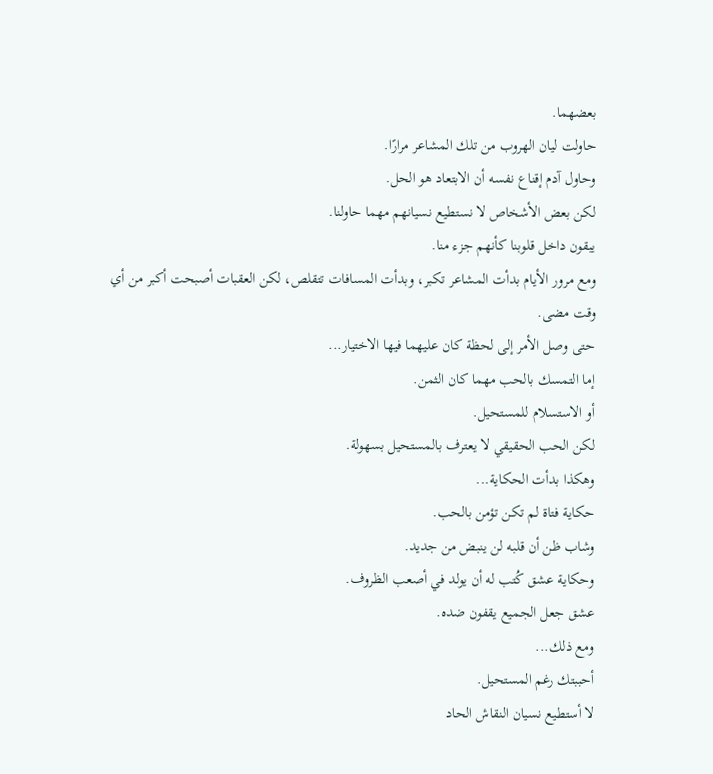بعضهما.
حاولت ليان الهروب من تلك المشاعر مرارًا.
وحاول آدم إقناع نفسه أن الابتعاد هو الحل.
لكن بعض الأشخاص لا نستطيع نسيانهم مهما حاولنا.
يبقون داخل قلوبنا كأنهم جزء منا.
ومع مرور الأيام بدأت المشاعر تكبر، وبدأت المسافات تتقلص، لكن العقبات أصبحت أكبر من أي وقت مضى.
حتى وصل الأمر إلى لحظة كان عليهما فيها الاختيار...
إما التمسك بالحب مهما كان الثمن.
أو الاستسلام للمستحيل.
لكن الحب الحقيقي لا يعترف بالمستحيل بسهولة.
وهكذا بدأت الحكاية...
حكاية فتاة لم تكن تؤمن بالحب.
وشاب ظن أن قلبه لن ينبض من جديد.
وحكاية عشق كُتب له أن يولد في أصعب الظروف.
عشق جعل الجميع يقفون ضده.
ومع ذلك...
أحببتك رغم المستحيل.
لا أستطيع نسيان النقاش الحاد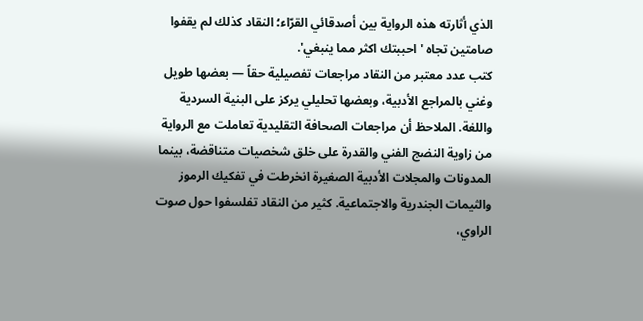الذي أثارته هذه الرواية بين أصدقائي القرّاء؛ النقاد كذلك لم يقفوا صامتين تجاه 'احببتك اكثر مما ينبغي'.
كتب عدد معتبر من النقاد مراجعات تفصيلية حقاً — بعضها طويل وغني بالمراجع الأدبية، وبعضها تحليلي يركز على البنية السردية واللغة. الملاحظ أن مراجعات الصحافة التقليدية تعاملت مع الرواية من زاوية النضج الفني والقدرة على خلق شخصيات متناقضة، بينما المدونات والمجلات الأدبية الصغيرة انخرطت في تفكيك الرموز والثيمات الجندرية والاجتماعية. كثير من النقاد تفلسفوا حول صوت الراوي،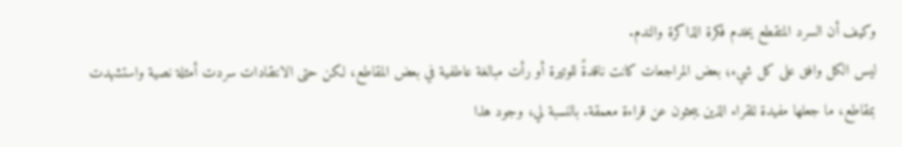وكيف أن السرد المتقطع يخدم فكرة الذاكرة والندم.
ليس الكل وافق على كل شيء؛ بعض المراجعات كانت ناقدةً للوتيرة أو رأت مبالغة عاطفية في بعض المقاطع، لكن حتى الانتقادات سردت أمثلة نصية واستشهدت بمقاطع، ما جعلها مفيدة للقراء الذين يبحثون عن قراءة معمقة. بالنسبة لي، وجود هذا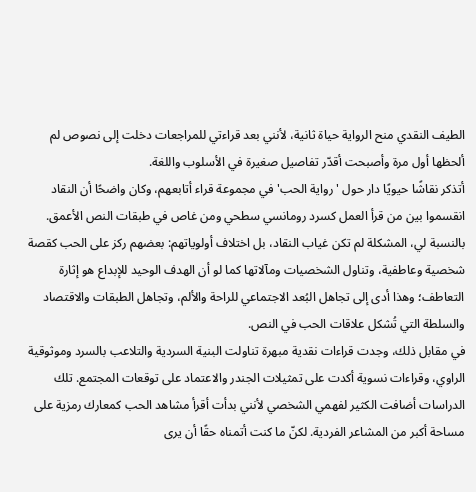الطيف النقدي منح الرواية حياة ثانية، لأنني بعد قراءتي للمراجعات دخلت إلى نصوص لم ألحظها أول مرة وأصبحت أقدّر تفاصيل صغيرة في الأسلوب واللغة.
أتذكر نقاشًا حيويًا دار حول 'رواية الحب' في مجموعة قراء أتابعهم، وكان واضحًا أن النقاد انقسموا بين من قرأ العمل كسرد رومانسي سطحي ومن غاص في طبقات النص الأعمق. بالنسبة لي، المشكلة لم تكن غياب النقاد، بل اختلاف أولوياتهم: بعضهم ركز على الحب كقصة شخصية وعاطفية، وتناول الشخصيات ومآلاتها كما لو أن الهدف الوحيد للإبداع هو إثارة التعاطف؛ وهذا أدى إلى تجاهل البُعد الاجتماعي للراحة والألم، وتجاهل الطبقات والاقتصاد والسلطة التي تُشكل علاقات الحب في النص.
في مقابل ذلك، وجدت قراءات نقدية مبهرة تناولت البنية السردية والتلاعب بالسرد وموثوقية الراوي، وقراءات نسوية أكدت على تمثيلات الجندر والاعتماد على توقعات المجتمع. تلك الدراسات أضافت الكثير لفهمي الشخصي لأنني بدأت أقرأ مشاهد الحب كمعارك رمزية على مساحة أكبر من المشاعر الفردية. لكنّ ما كنت أتمناه حقًا أن يرى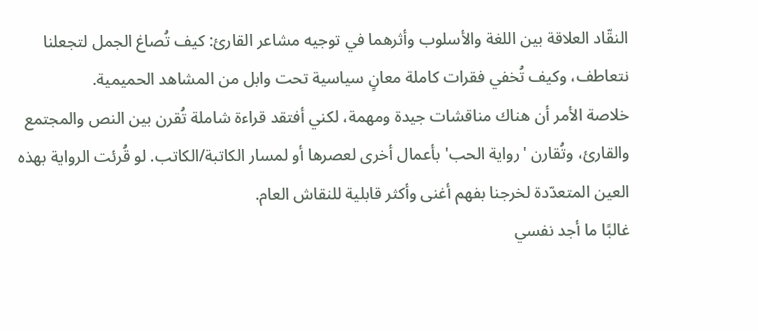النقّاد العلاقة بين اللغة والأسلوب وأثرهما في توجيه مشاعر القارئ: كيف تُصاغ الجمل لتجعلنا نتعاطف، وكيف تُخفي فقرات كاملة معانٍ سياسية تحت وابل من المشاهد الحميمية.
خلاصة الأمر أن هناك مناقشات جيدة ومهمة، لكني أفتقد قراءة شاملة تُقرن بين النص والمجتمع والقارئ، وتُقارن 'رواية الحب' بأعمال أخرى لعصرها أو لمسار الكاتبة/الكاتب. لو قُرئت الرواية بهذه العين المتعدّدة لخرجنا بفهم أغنى وأكثر قابلية للنقاش العام.
غالبًا ما أجد نفسي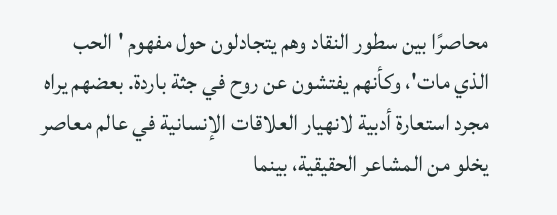محاصرًا بين سطور النقاد وهم يتجادلون حول مفهوم 'الحب الذي مات'، وكأنهم يفتشون عن روح في جثة باردة. بعضهم يراه مجرد استعارة أدبية لانهيار العلاقات الإنسانية في عالم معاصر يخلو من المشاعر الحقيقية، بينما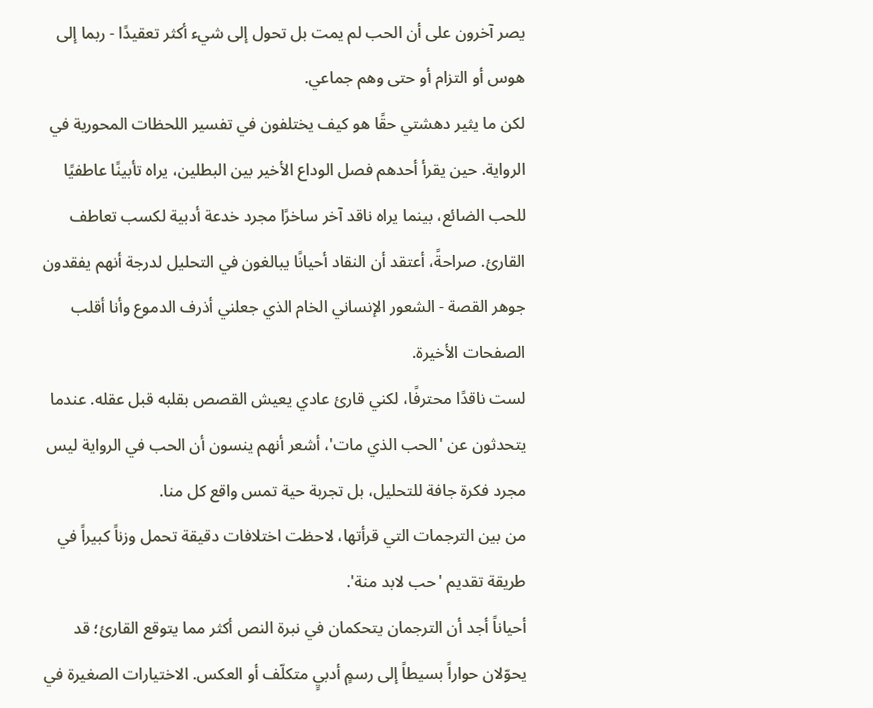يصر آخرون على أن الحب لم يمت بل تحول إلى شيء أكثر تعقيدًا - ربما إلى هوس أو التزام أو حتى وهم جماعي.
لكن ما يثير دهشتي حقًا هو كيف يختلفون في تفسير اللحظات المحورية في الرواية. حين يقرأ أحدهم فصل الوداع الأخير بين البطلين، يراه تأبينًا عاطفيًا للحب الضائع، بينما يراه ناقد آخر ساخرًا مجرد خدعة أدبية لكسب تعاطف القارئ. صراحةً، أعتقد أن النقاد أحيانًا يبالغون في التحليل لدرجة أنهم يفقدون جوهر القصة - الشعور الإنساني الخام الذي جعلني أذرف الدموع وأنا أقلب الصفحات الأخيرة.
لست ناقدًا محترفًا، لكني قارئ عادي يعيش القصص بقلبه قبل عقله. عندما يتحدثون عن 'الحب الذي مات'، أشعر أنهم ينسون أن الحب في الرواية ليس مجرد فكرة جافة للتحليل، بل تجربة حية تمس واقع كل منا.
من بين الترجمات التي قرأتها، لاحظت اختلافات دقيقة تحمل وزناً كبيراً في طريقة تقديم 'حب لابد منة'.
أحياناً أجد أن الترجمان يتحكمان في نبرة النص أكثر مما يتوقع القارئ؛ قد يحوّلان حواراً بسيطاً إلى رسمٍ أدبيٍ متكلّف أو العكس. الاختيارات الصغيرة في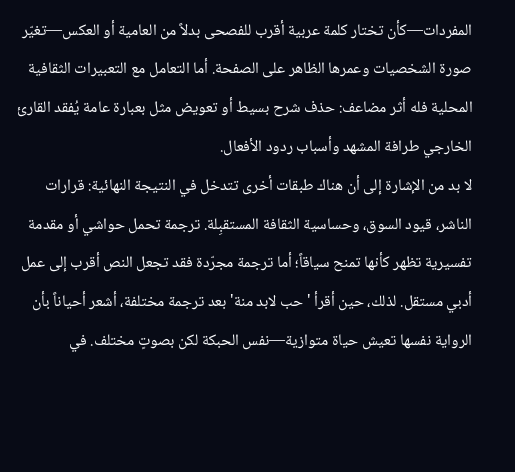المفردات—كأن تختار كلمة عربية أقرب للفصحى بدلاً من العامية أو العكس—تغيّر صورة الشخصيات وعمرها الظاهر على الصفحة. أما التعامل مع التعبيرات الثقافية المحلية فله أثر مضاعف: حذف شرح بسيط أو تعويض مثل بعبارة عامة يُفقد القارئ الخارجي طرافة المشهد وأسباب ردود الأفعال.
لا بد من الإشارة إلى أن هناك طبقات أخرى تتدخل في النتيجة النهائية: قرارات الناشر، قيود السوق، وحساسية الثقافة المستقبِلة. ترجمة تحمل حواشي أو مقدمة تفسيرية تظهر كأنها تمنح سياقاً؛ أما ترجمة مجرّدة فقد تجعل النص أقرب إلى عمل أدبي مستقل. لذلك، حين أقرأ 'حب لابد منة' بعد ترجمة مختلفة، أشعر أحياناً بأن الرواية نفسها تعيش حياة متوازية—نفس الحبكة لكن بصوتٍ مختلف. في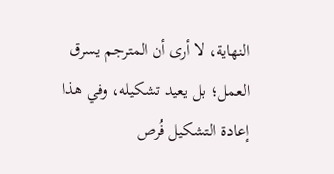النهاية، لا أرى أن المترجم يسرق العمل؛ بل يعيد تشكيله، وفي هذا إعادة التشكيل فُرص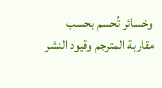وخسائر تُحسم بحسب مقاربة المترجم وقيود النشر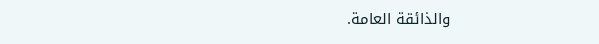والذائقة العامة.